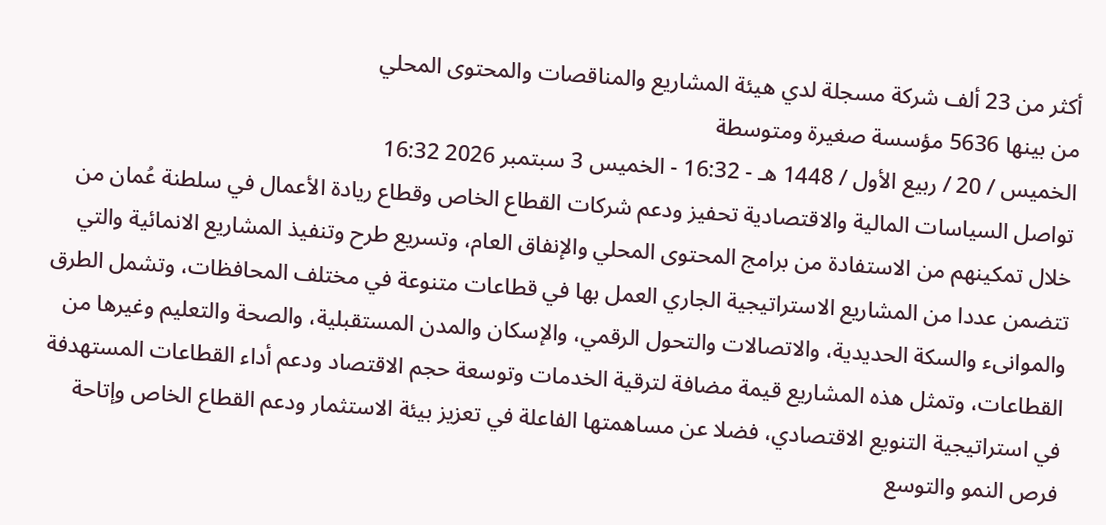أكثر من 23 ألف شركة مسجلة لدي هيئة المشاريع والمناقصات والمحتوى المحلي
من بينها 5636 مؤسسة صغيرة ومتوسطة
الخميس / 20 / ربيع الأول / 1448 هـ - 16:32 - الخميس 3 سبتمبر 2026 16:32
تواصل السياسات المالية والاقتصادية تحفيز ودعم شركات القطاع الخاص وقطاع ريادة الأعمال في سلطنة عُمان من خلال تمكينهم من الاستفادة من برامج المحتوى المحلي والإنفاق العام، وتسريع طرح وتنفيذ المشاريع الانمائية والتي تتضمن عددا من المشاريع الاستراتيجية الجاري العمل بها في قطاعات متنوعة في مختلف المحافظات، وتشمل الطرق والموانىء والسكة الحديدية، والاتصالات والتحول الرقمي، والإسكان والمدن المستقبلية، والصحة والتعليم وغيرها من القطاعات، وتمثل هذه المشاريع قيمة مضافة لترقية الخدمات وتوسعة حجم الاقتصاد ودعم أداء القطاعات المستهدفة في استراتيجية التنويع الاقتصادي، فضلا عن مساهمتها الفاعلة في تعزيز بيئة الاستثمار ودعم القطاع الخاص وإتاحة فرص النمو والتوسع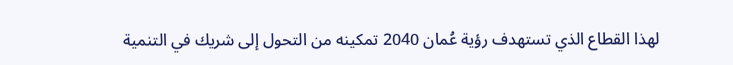لهذا القطاع الذي تستهدف رؤية عُمان 2040 تمكينه من التحول إلى شريك في التنمية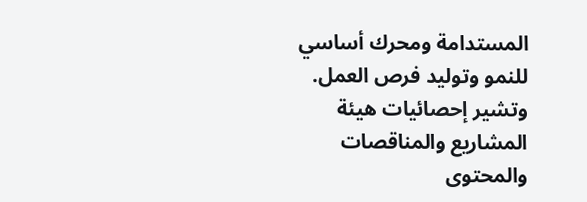المستدامة ومحرك أساسي للنمو وتوليد فرص العمل.
وتشير إحصائيات هيئة المشاريع والمناقصات والمحتوى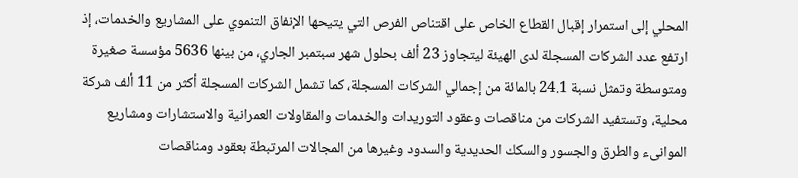المحلي إلى استمرار إقبال القطاع الخاص على اقتناص الفرص التي يتيحها الإنفاق التنموي على المشاريع والخدمات، إذ ارتفع عدد الشركات المسجلة لدى الهيئة ليتجاوز 23 ألف بحلول شهر سبتمبر الجاري، من بينها 5636 مؤسسة صغيرة ومتوسطة وتمثل نسبة 24.1 بالمائة من إجمالي الشركات المسجلة، كما تشمل الشركات المسجلة أكثر من 11 ألف شركة محلية، وتستفيد الشركات من مناقصات وعقود التوريدات والخدمات والمقاولات العمرانية والاستشارات ومشاريع الموانىء والطرق والجسور والسكك الحديدية والسدود وغيرها من المجالات المرتبطة بعقود ومناقصات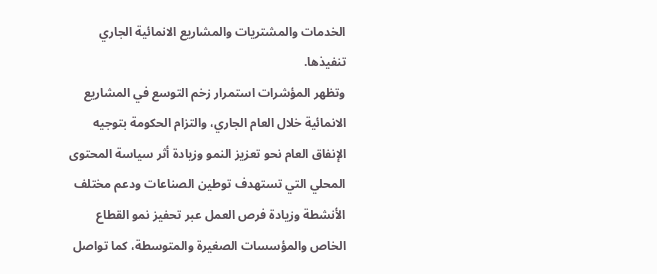الخدمات والمشتريات والمشاريع الانمائية الجاري تنفيذها.
وتظهر المؤشرات استمرار زخم التوسع في المشاريع الانمائية خلال العام الجاري، والتزام الحكومة بتوجيه الإنفاق العام نحو تعزيز النمو وزيادة أثر سياسة المحتوى المحلي التي تستهدف توطين الصناعات ودعم مختلف الأنشطة وزيادة فرص العمل عبر تحفيز نمو القطاع الخاص والمؤسسات الصغيرة والمتوسطة، كما تواصل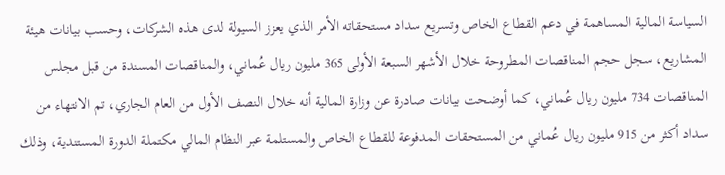السياسة المالية المساهمة في دعم القطاع الخاص وتسريع سداد مستحقاته الأمر الذي يعزز السيولة لدى هذه الشركات، وحسب بيانات هيئة المشاريع، سجل حجم المناقصات المطروحة خلال الأشهر السبعة الأولى 365 مليون ريال عُماني، والمناقصات المسندة من قبل مجلس المناقصات 734 مليون ريال عُماني، كما أوضحت بيانات صادرة عن وزارة المالية أنه خلال النصف الأول من العام الجاري، تم الانتهاء من سداد أكثر من 915 مليون ريال عُماني من المستحقات المدفوعة للقطاع الخاص والمستلمة عبر النظام المالي مكتملة الدورة المستندية، وذلك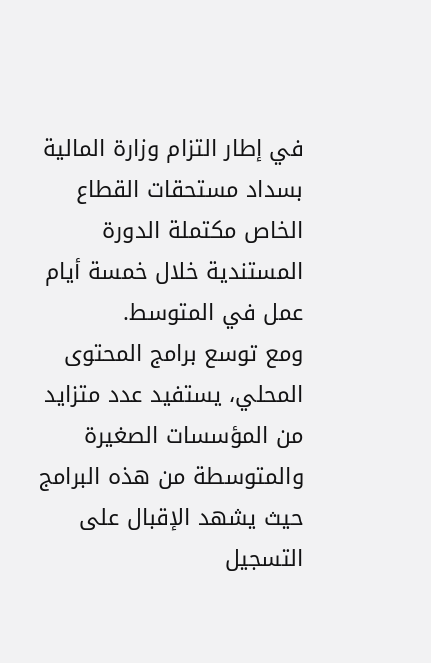في إطار التزام وزارة المالية بسداد مستحقات القطاع الخاص مكتملة الدورة المستندية خلال خمسة أيام عمل في المتوسط.
ومع توسع برامج المحتوى المحلي، يستفيد عدد متزايد من المؤسسات الصغيرة والمتوسطة من هذه البرامج حيث يشهد الإقبال على التسجيل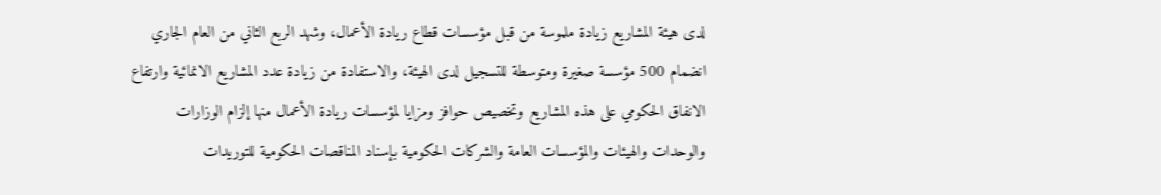لدى هيئة المشاريع زيادة ملموسة من قبل مؤسسات قطاع ريادة الأعمال، وشهد الربع الثاني من العام الجاري انضمام 500 مؤسسة صغيرة ومتوسطة للتسجيل لدى الهيئة، والاستفادة من زيادة عدد المشاريع الانمائية وارتفاع الانفاق الحكومي على هذه المشاريع وتخصيص حوافز ومزايا لمؤسسات ريادة الأعمال منها إلزام الوزارات والوحدات والهيئات والمؤسسات العامة والشركات الحكومية بإسناد المناقصات الحكومية للتوريدات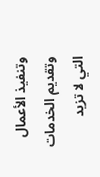وتنفيذ الأعمال وتقديم الخدمات التي لا تزيد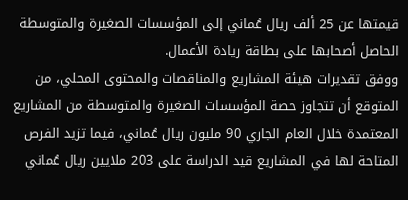قيمتها عن 25 ألف ريال عُماني إلى المؤسسات الصغيرة والمتوسطة الحاصل أصحابها على بطاقة ريادة الأعمال.
ووفق تقديرات هيئة المشاريع والمناقصات والمحتوى المحلي، من المتوقع أن تتجاوز حصة المؤسسات الصغيرة والمتوسطة من المشاريع المعتمدة خلال العام الجاري 90 مليون ريال عُماني، فيما تزيد الفرص المتاحة لها في المشاريع قيد الدراسة على 203 ملايين ريال عُماني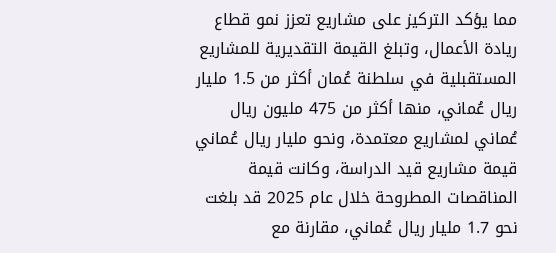مما يؤكد التركيز على مشاريع تعزز نمو قطاع ريادة الأعمال، وتبلغ القيمة التقديرية للمشاريع المستقبلية في سلطنة عُمان أكثر من 1.5 مليار ريال عُماني، منها أكثر من 475 مليون ريال عُماني لمشاريع معتمدة، ونحو مليار ريال عُماني قيمة مشاريع قيد الدراسة، وكانت قيمة المناقصات المطروحة خلال عام 2025 قد بلغت نحو 1.7 مليار ريال عُماني، مقارنة مع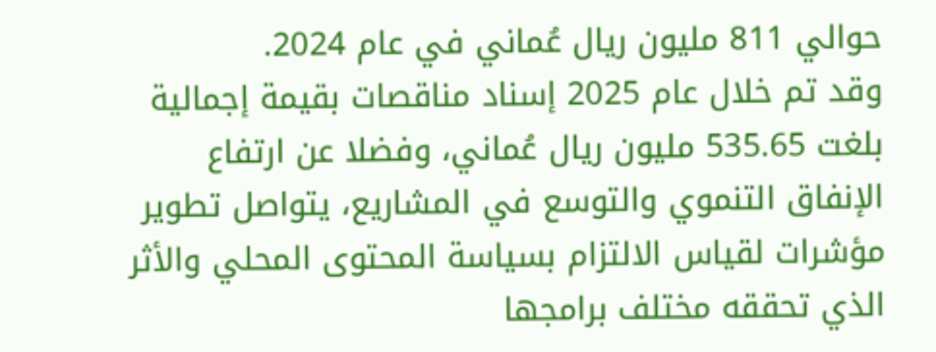حوالي 811 مليون ريال عُماني في عام 2024.
وقد تم خلال عام 2025 إسناد مناقصات بقيمة إجمالية بلغت 535.65 مليون ريال عُماني، وفضلا عن ارتفاع الإنفاق التنموي والتوسع في المشاريع، يتواصل تطوير مؤشرات لقياس الالتزام بسياسة المحتوى المحلي والأثر الذي تحققه مختلف برامجها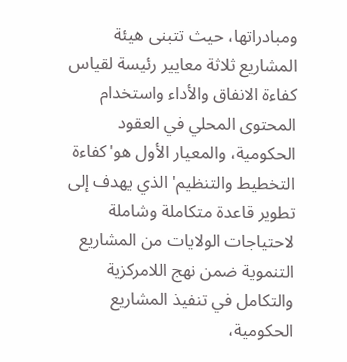ومبادراتها، حيث تتبنى هيئة المشاريع ثلاثة معايير رئيسة لقياس كفاءة الانفاق والأداء واستخدام المحتوى المحلي في العقود الحكومية، والمعيار الأول هو'كفاءة التخطيط والتنظيم' الذي يهدف إلى تطوير قاعدة متكاملة وشاملة لاحتياجات الولايات من المشاريع التنموية ضمن نهج اللامركزية والتكامل في تنفيذ المشاريع الحكومية،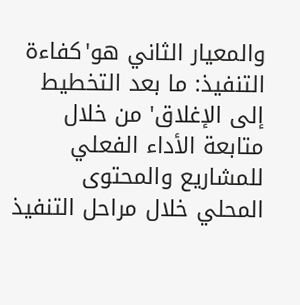والمعيار الثاني هو'كفاءة التنفيذ: ما بعد التخطيط إلى الإغلاق' من خلال متابعة الأداء الفعلي للمشاريع والمحتوى المحلي خلال مراحل التنفيذ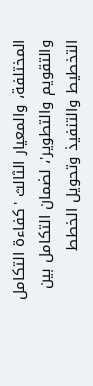المختلفة، والمعيار الثالث 'كفاءة التكامل والتقويم والتطوير'، لضمان التكامل بين التخطيط والتنفيذ وتحويل الخطط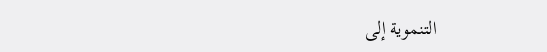التنموية إلى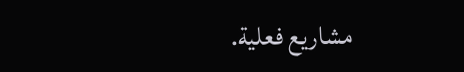مشاريع فعلية.